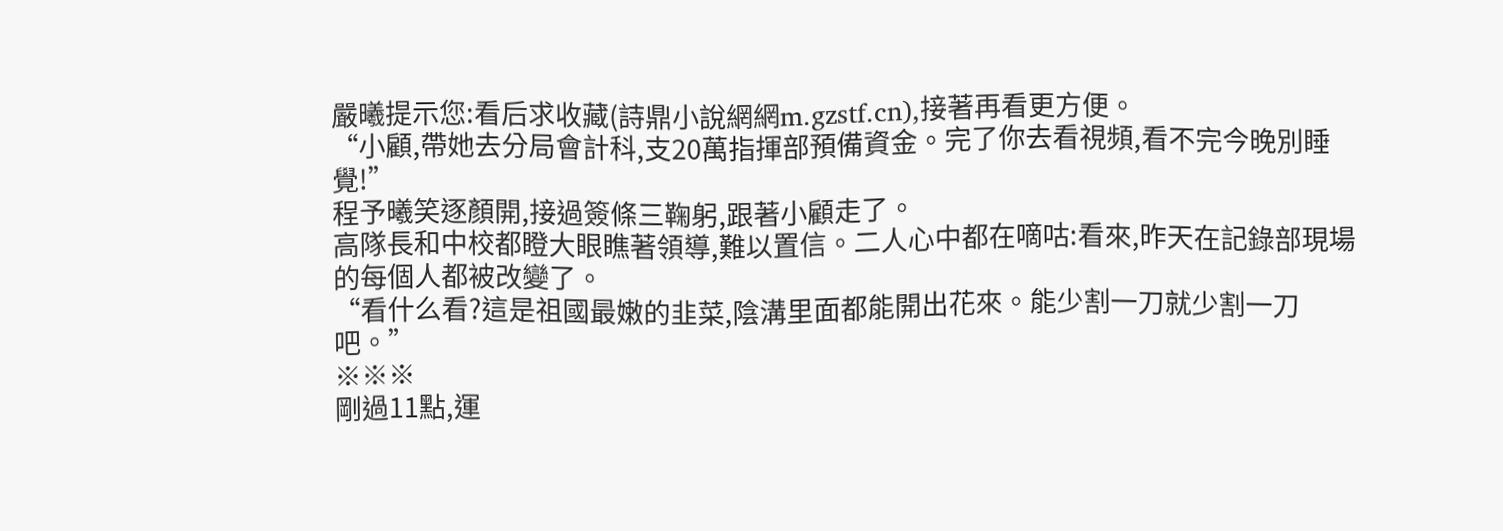嚴曦提示您:看后求收藏(詩鼎小說網網m.gzstf.cn),接著再看更方便。
“小顧,帶她去分局會計科,支20萬指揮部預備資金。完了你去看視頻,看不完今晚別睡覺!”
程予曦笑逐顏開,接過簽條三鞠躬,跟著小顧走了。
高隊長和中校都瞪大眼瞧著領導,難以置信。二人心中都在嘀咕:看來,昨天在記錄部現場的每個人都被改變了。
“看什么看?這是祖國最嫩的韭菜,陰溝里面都能開出花來。能少割一刀就少割一刀吧。”
※※※
剛過11點,運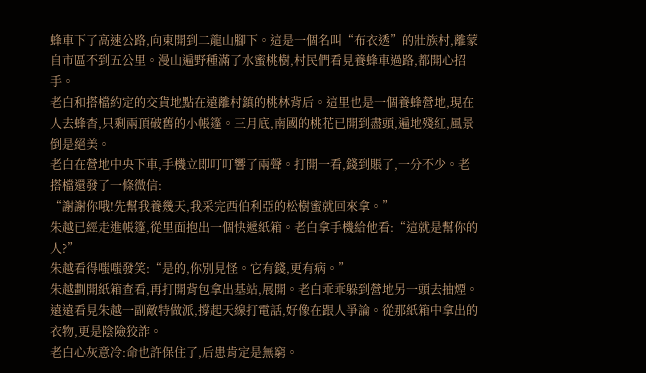蜂車下了高速公路,向東開到二龍山腳下。這是一個名叫“布衣透”的壯族村,離蒙自市區不到五公里。漫山遍野種滿了水蜜桃樹,村民們看見養蜂車過路,都開心招手。
老白和搭檔約定的交貨地點在遠離村鎮的桃林背后。這里也是一個養蜂營地,現在人去蜂杳,只剩兩頂破舊的小帳篷。三月底,南國的桃花已開到盡頭,遍地殘紅,風景倒是絕美。
老白在營地中央下車,手機立即叮叮響了兩聲。打開一看,錢到賬了,一分不少。老搭檔還發了一條微信:
“謝謝你哦!先幫我養幾天,我采完西伯利亞的松樹蜜就回來拿。”
朱越已經走進帳篷,從里面抱出一個快遞紙箱。老白拿手機給他看:“這就是幫你的人?”
朱越看得嗤嗤發笑:“是的,你別見怪。它有錢,更有病。”
朱越劃開紙箱查看,再打開背包拿出基站,展開。老白乖乖躲到營地另一頭去抽煙。遠遠看見朱越一副敵特做派,撐起天線打電話,好像在跟人爭論。從那紙箱中拿出的衣物,更是陰險狡詐。
老白心灰意冷:命也許保住了,后患肯定是無窮。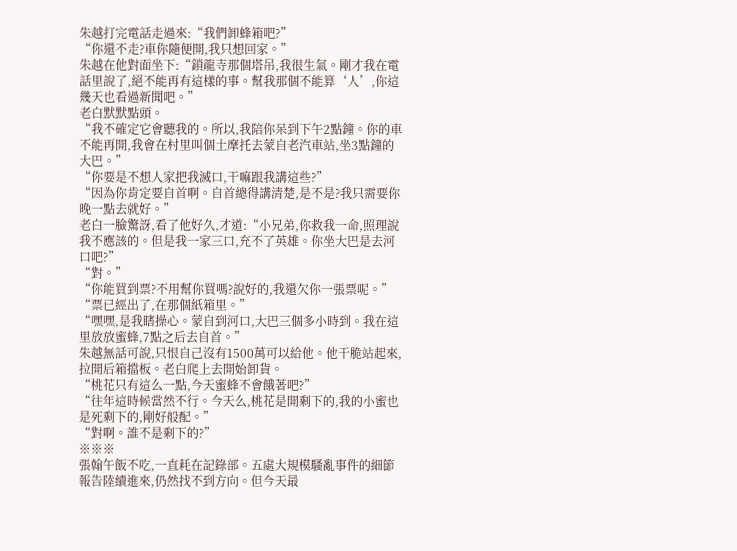朱越打完電話走過來:“我們卸蜂箱吧?”
“你還不走?車你隨便開,我只想回家。”
朱越在他對面坐下:“鎖龍寺那個塔吊,我很生氣。剛才我在電話里說了,絕不能再有這樣的事。幫我那個不能算‘人’,你這幾天也看過新聞吧。”
老白默默點頭。
“我不確定它會聽我的。所以,我陪你呆到下午2點鐘。你的車不能再開,我會在村里叫個土摩托去蒙自老汽車站,坐3點鐘的大巴。”
“你要是不想人家把我滅口,干嘛跟我講這些?”
“因為你肯定要自首啊。自首總得講清楚,是不是?我只需要你晚一點去就好。”
老白一臉驚訝,看了他好久,才道:“小兄弟,你救我一命,照理說我不應該的。但是我一家三口,充不了英雄。你坐大巴是去河口吧?”
“對。”
“你能買到票?不用幫你買嗎?說好的,我還欠你一張票呢。”
“票已經出了,在那個紙箱里。”
“嘿嘿,是我瞎操心。蒙自到河口,大巴三個多小時到。我在這里放放蜜蜂,7點之后去自首。”
朱越無話可說,只恨自己沒有1500萬可以給他。他干脆站起來,拉開后箱擋板。老白爬上去開始卸貨。
“桃花只有這么一點,今天蜜蜂不會餓著吧?”
“往年這時候當然不行。今天么,桃花是開剩下的,我的小蜜也是死剩下的,剛好般配。”
“對啊。誰不是剩下的?”
※※※
張翰午飯不吃,一直耗在記錄部。五處大規模騷亂事件的細節報告陸續進來,仍然找不到方向。但今天最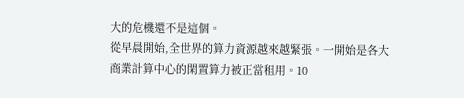大的危機還不是這個。
從早晨開始,全世界的算力資源越來越緊張。一開始是各大商業計算中心的閑置算力被正當租用。10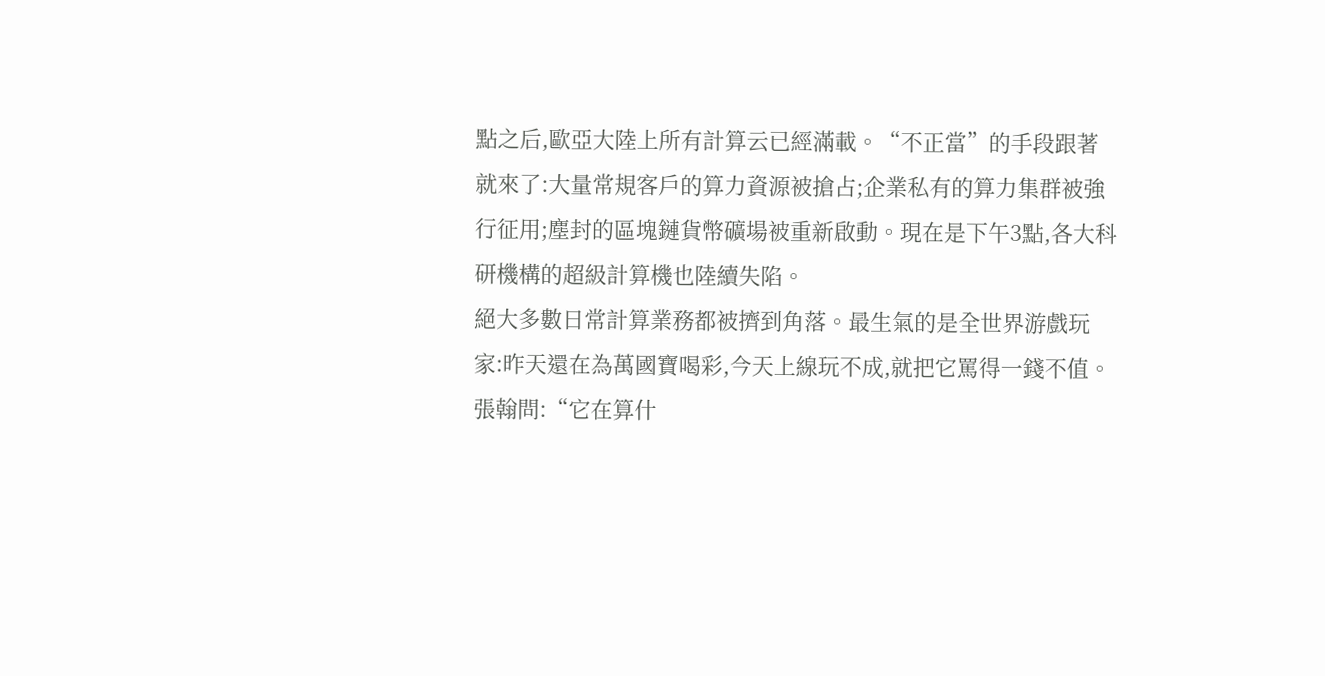點之后,歐亞大陸上所有計算云已經滿載。“不正當”的手段跟著就來了:大量常規客戶的算力資源被搶占;企業私有的算力集群被強行征用;塵封的區塊鏈貨幣礦場被重新啟動。現在是下午3點,各大科研機構的超級計算機也陸續失陷。
絕大多數日常計算業務都被擠到角落。最生氣的是全世界游戲玩家:昨天還在為萬國寶喝彩,今天上線玩不成,就把它罵得一錢不值。
張翰問:“它在算什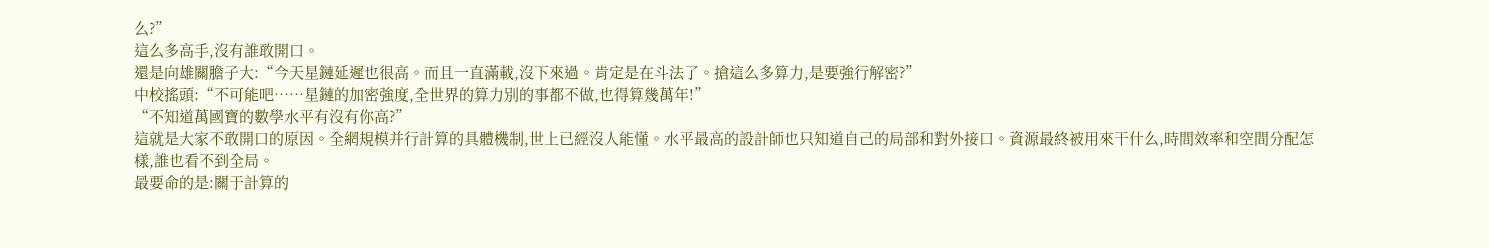么?”
這么多高手,沒有誰敢開口。
還是向雄關膽子大:“今天星鏈延遲也很高。而且一直滿載,沒下來過。肯定是在斗法了。搶這么多算力,是要強行解密?”
中校搖頭:“不可能吧……星鏈的加密強度,全世界的算力別的事都不做,也得算幾萬年!”
“不知道萬國寶的數學水平有沒有你高?”
這就是大家不敢開口的原因。全網規模并行計算的具體機制,世上已經沒人能懂。水平最高的設計師也只知道自己的局部和對外接口。資源最終被用來干什么,時間效率和空間分配怎樣,誰也看不到全局。
最要命的是:關于計算的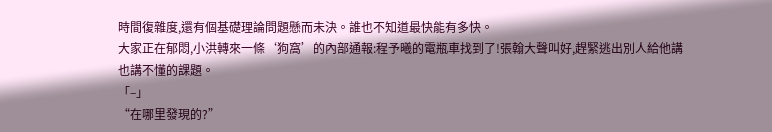時間復雜度,還有個基礎理論問題懸而未決。誰也不知道最快能有多快。
大家正在郁悶,小洪轉來一條‘狗窩’的內部通報:程予曦的電瓶車找到了!張翰大聲叫好,趕緊逃出別人給他講也講不懂的課題。
「–」
“在哪里發現的?”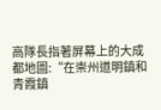高隊長指著屏幕上的大成都地圖:“在崇州道明鎮和青霞鎮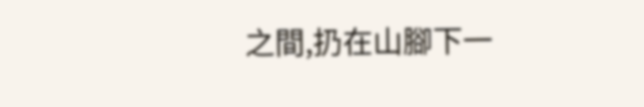之間,扔在山腳下一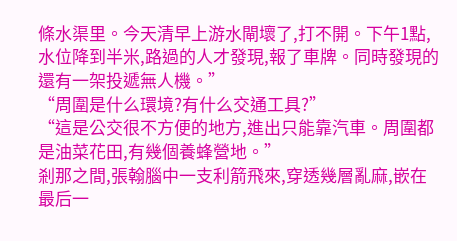條水渠里。今天清早上游水閘壞了,打不開。下午1點,水位降到半米,路過的人才發現,報了車牌。同時發現的還有一架投遞無人機。”
“周圍是什么環境?有什么交通工具?”
“這是公交很不方便的地方,進出只能靠汽車。周圍都是油菜花田,有幾個養蜂營地。”
剎那之間,張翰腦中一支利箭飛來,穿透幾層亂麻,嵌在最后一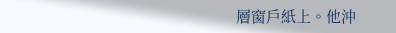層窗戶紙上。他沖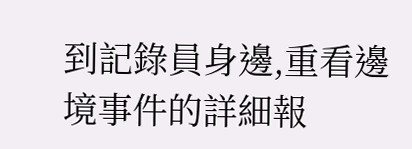到記錄員身邊,重看邊境事件的詳細報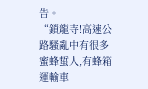告。
“鎖龍寺!高速公路騷亂中有很多蜜蜂蜇人,有蜂箱運輸車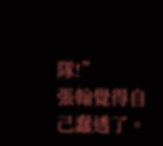隊!”
張翰覺得自己蠢透了。